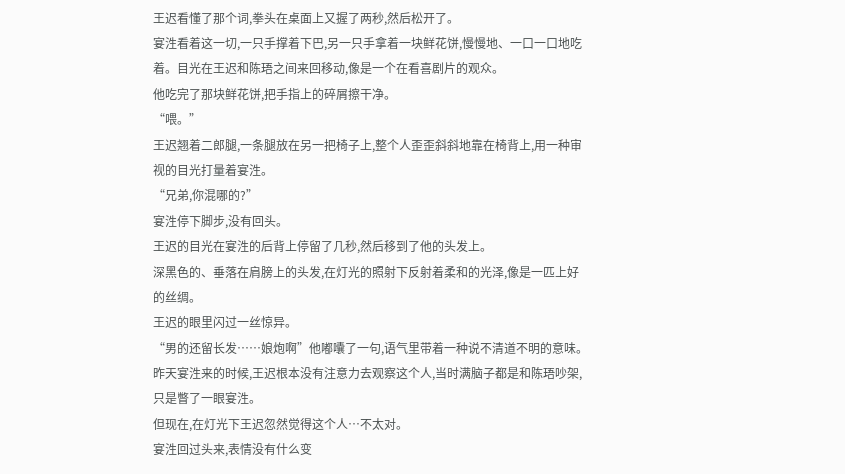王迟看懂了那个词,拳头在桌面上又握了两秒,然后松开了。
宴泩看着这一切,一只手撑着下巴,另一只手拿着一块鲜花饼,慢慢地、一口一口地吃着。目光在王迟和陈珸之间来回移动,像是一个在看喜剧片的观众。
他吃完了那块鲜花饼,把手指上的碎屑擦干净。
“喂。”
王迟翘着二郎腿,一条腿放在另一把椅子上,整个人歪歪斜斜地靠在椅背上,用一种审视的目光打量着宴泩。
“兄弟,你混哪的?”
宴泩停下脚步,没有回头。
王迟的目光在宴泩的后背上停留了几秒,然后移到了他的头发上。
深黑色的、垂落在肩膀上的头发,在灯光的照射下反射着柔和的光泽,像是一匹上好的丝绸。
王迟的眼里闪过一丝惊异。
“男的还留长发……娘炮啊”他嘟囔了一句,语气里带着一种说不清道不明的意味。
昨天宴泩来的时候,王迟根本没有注意力去观察这个人,当时满脑子都是和陈珸吵架,只是瞥了一眼宴泩。
但现在,在灯光下王迟忽然觉得这个人…不太对。
宴泩回过头来,表情没有什么变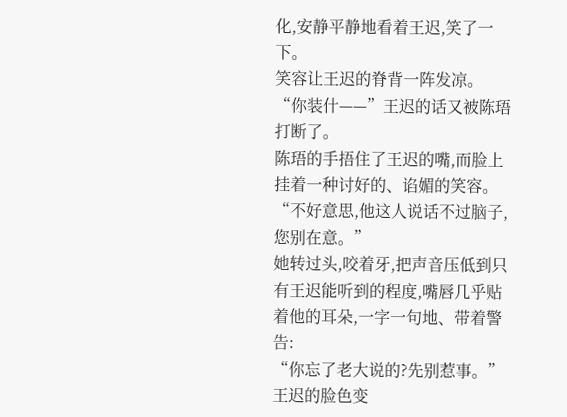化,安静平静地看着王迟,笑了一下。
笑容让王迟的脊背一阵发凉。
“你装什——”王迟的话又被陈珸打断了。
陈珸的手捂住了王迟的嘴,而脸上挂着一种讨好的、谄媚的笑容。
“不好意思,他这人说话不过脑子,您别在意。”
她转过头,咬着牙,把声音压低到只有王迟能听到的程度,嘴唇几乎贴着他的耳朵,一字一句地、带着警告:
“你忘了老大说的?先别惹事。”
王迟的脸色变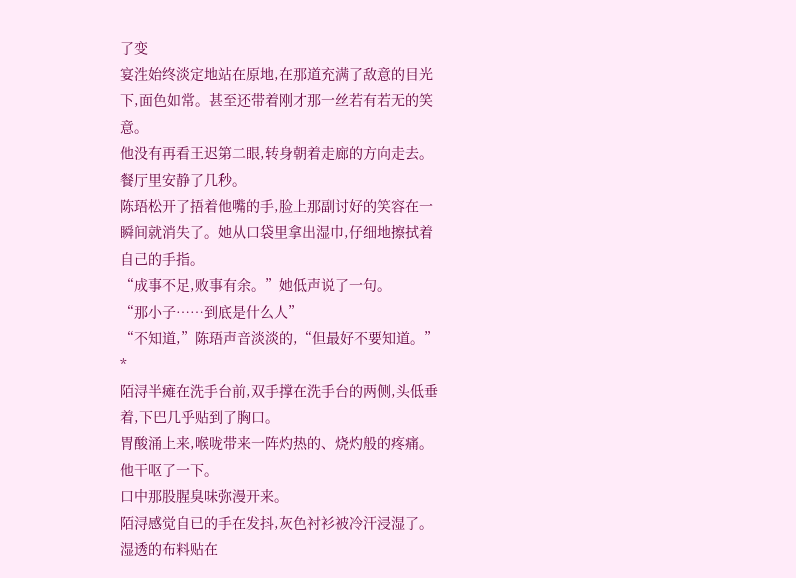了变
宴泩始终淡定地站在原地,在那道充满了敌意的目光下,面色如常。甚至还带着刚才那一丝若有若无的笑意。
他没有再看王迟第二眼,转身朝着走廊的方向走去。
餐厅里安静了几秒。
陈珸松开了捂着他嘴的手,脸上那副讨好的笑容在一瞬间就消失了。她从口袋里拿出湿巾,仔细地擦拭着自己的手指。
“成事不足,败事有余。”她低声说了一句。
“那小子……到底是什么人”
“不知道,”陈珸声音淡淡的,“但最好不要知道。”
*
陌浔半瘫在洗手台前,双手撑在洗手台的两侧,头低垂着,下巴几乎贴到了胸口。
胃酸涌上来,喉咙带来一阵灼热的、烧灼般的疼痛。
他干呕了一下。
口中那股腥臭味弥漫开来。
陌浔感觉自已的手在发抖,灰色衬衫被冷汗浸湿了。湿透的布料贴在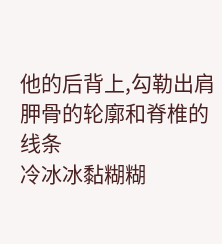他的后背上,勾勒出肩胛骨的轮廓和脊椎的线条
冷冰冰黏糊糊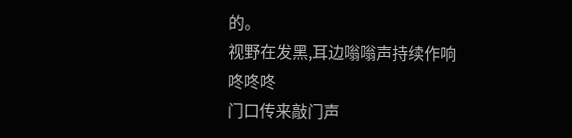的。
视野在发黑,耳边嗡嗡声持续作响
咚咚咚
门口传来敲门声